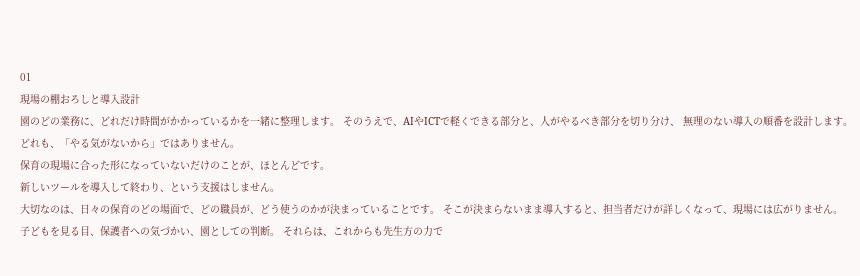01
現場の棚おろしと導入設計
園のどの業務に、どれだけ時間がかかっているかを一緒に整理します。 そのうえで、AIやICTで軽くできる部分と、人がやるべき部分を切り分け、 無理のない導入の順番を設計します。
どれも、「やる気がないから」ではありません。
保育の現場に合った形になっていないだけのことが、ほとんどです。
新しいツールを導入して終わり、という支援はしません。
大切なのは、日々の保育のどの場面で、どの職員が、どう使うのかが決まっていることです。 そこが決まらないまま導入すると、担当者だけが詳しくなって、現場には広がりません。
子どもを見る目、保護者への気づかい、園としての判断。 それらは、これからも先生方の力で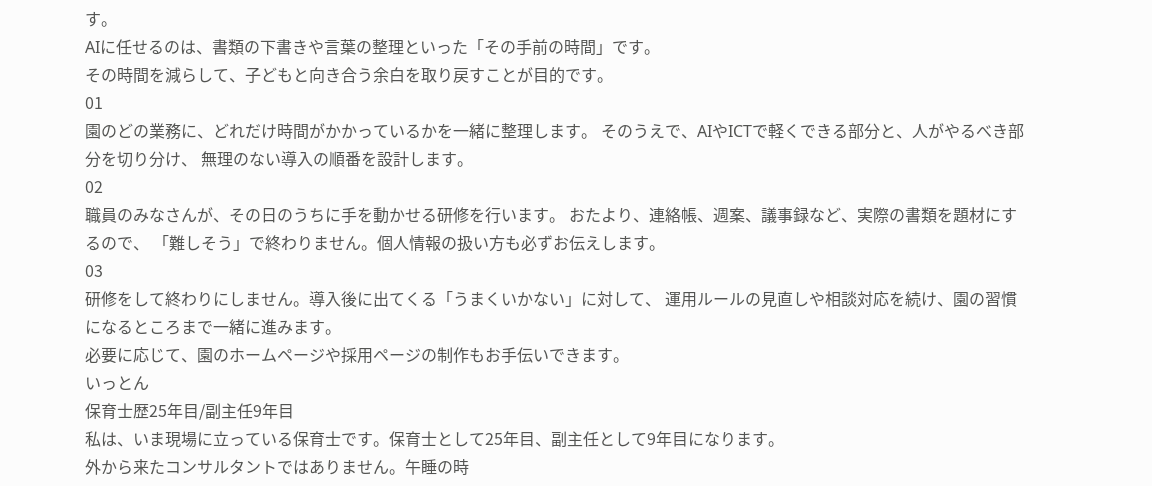す。
AIに任せるのは、書類の下書きや言葉の整理といった「その手前の時間」です。
その時間を減らして、子どもと向き合う余白を取り戻すことが目的です。
01
園のどの業務に、どれだけ時間がかかっているかを一緒に整理します。 そのうえで、AIやICTで軽くできる部分と、人がやるべき部分を切り分け、 無理のない導入の順番を設計します。
02
職員のみなさんが、その日のうちに手を動かせる研修を行います。 おたより、連絡帳、週案、議事録など、実際の書類を題材にするので、 「難しそう」で終わりません。個人情報の扱い方も必ずお伝えします。
03
研修をして終わりにしません。導入後に出てくる「うまくいかない」に対して、 運用ルールの見直しや相談対応を続け、園の習慣になるところまで一緒に進みます。
必要に応じて、園のホームページや採用ページの制作もお手伝いできます。
いっとん
保育士歴25年目/副主任9年目
私は、いま現場に立っている保育士です。保育士として25年目、副主任として9年目になります。
外から来たコンサルタントではありません。午睡の時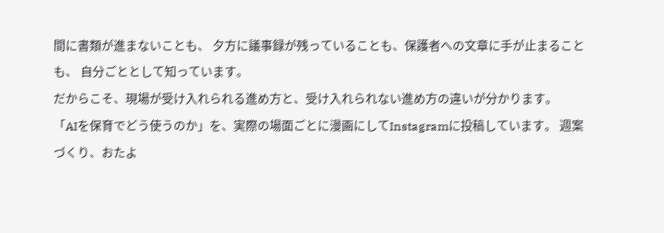間に書類が進まないことも、 夕方に議事録が残っていることも、保護者への文章に手が止まることも、 自分ごととして知っています。
だからこそ、現場が受け入れられる進め方と、受け入れられない進め方の違いが分かります。
「AIを保育でどう使うのか」を、実際の場面ごとに漫画にしてInstagramに投稿しています。 週案づくり、おたよ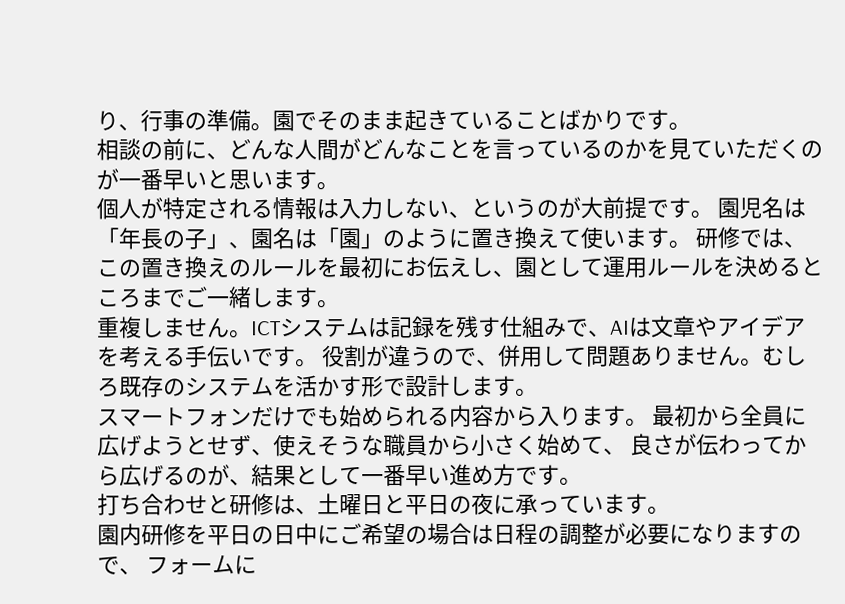り、行事の準備。園でそのまま起きていることばかりです。
相談の前に、どんな人間がどんなことを言っているのかを見ていただくのが一番早いと思います。
個人が特定される情報は入力しない、というのが大前提です。 園児名は「年長の子」、園名は「園」のように置き換えて使います。 研修では、この置き換えのルールを最初にお伝えし、園として運用ルールを決めるところまでご一緒します。
重複しません。ICTシステムは記録を残す仕組みで、AIは文章やアイデアを考える手伝いです。 役割が違うので、併用して問題ありません。むしろ既存のシステムを活かす形で設計します。
スマートフォンだけでも始められる内容から入ります。 最初から全員に広げようとせず、使えそうな職員から小さく始めて、 良さが伝わってから広げるのが、結果として一番早い進め方です。
打ち合わせと研修は、土曜日と平日の夜に承っています。
園内研修を平日の日中にご希望の場合は日程の調整が必要になりますので、 フォームに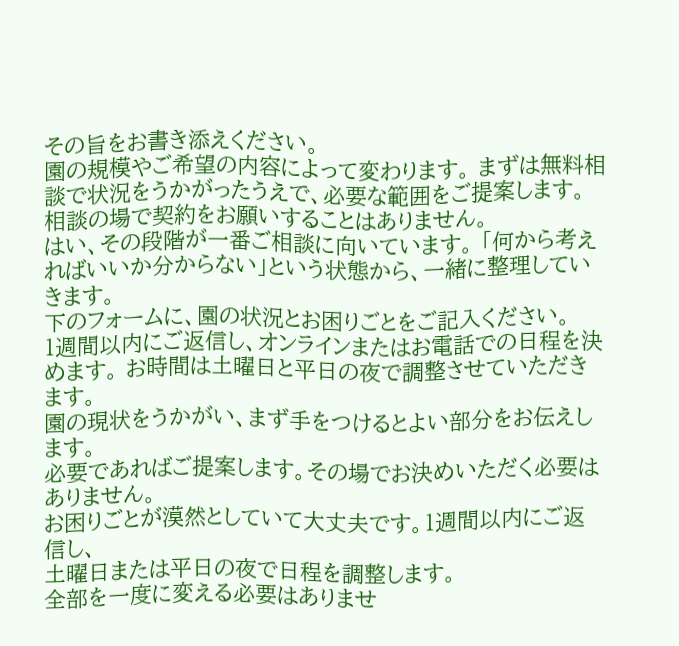その旨をお書き添えください。
園の規模やご希望の内容によって変わります。 まずは無料相談で状況をうかがったうえで、必要な範囲をご提案します。 相談の場で契約をお願いすることはありません。
はい、その段階が一番ご相談に向いています。 「何から考えればいいか分からない」という状態から、一緒に整理していきます。
下のフォームに、園の状況とお困りごとをご記入ください。
1週間以内にご返信し、オンラインまたはお電話での日程を決めます。 お時間は土曜日と平日の夜で調整させていただきます。
園の現状をうかがい、まず手をつけるとよい部分をお伝えします。
必要であればご提案します。その場でお決めいただく必要はありません。
お困りごとが漠然としていて大丈夫です。1週間以内にご返信し、
土曜日または平日の夜で日程を調整します。
全部を一度に変える必要はありませ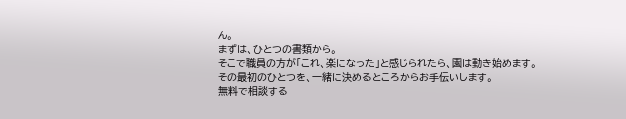ん。
まずは、ひとつの書類から。
そこで職員の方が「これ、楽になった」と感じられたら、園は動き始めます。 その最初のひとつを、一緒に決めるところからお手伝いします。
無料で相談する